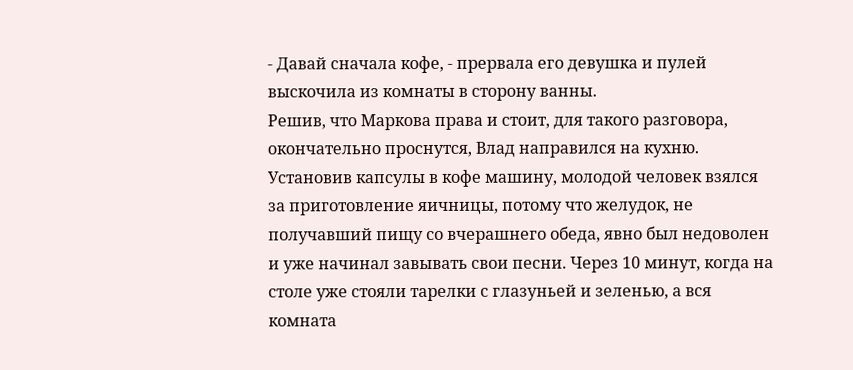- Давай сначала кофе, - прервала его девушка и пулей выскочила из комнаты в сторону ванны.
Решив, что Маркова права и стоит, для такого разговора, окончательно проснутся, Влад направился на кухню. Установив капсулы в кофе машину, молодой человек взялся за приготовление яичницы, потому что желудок, не получавший пищу со вчерашнего обеда, явно был недоволен и уже начинал завывать свои песни. Через 10 минут, когда на столе уже стояли тарелки с глазуньей и зеленью, а вся комната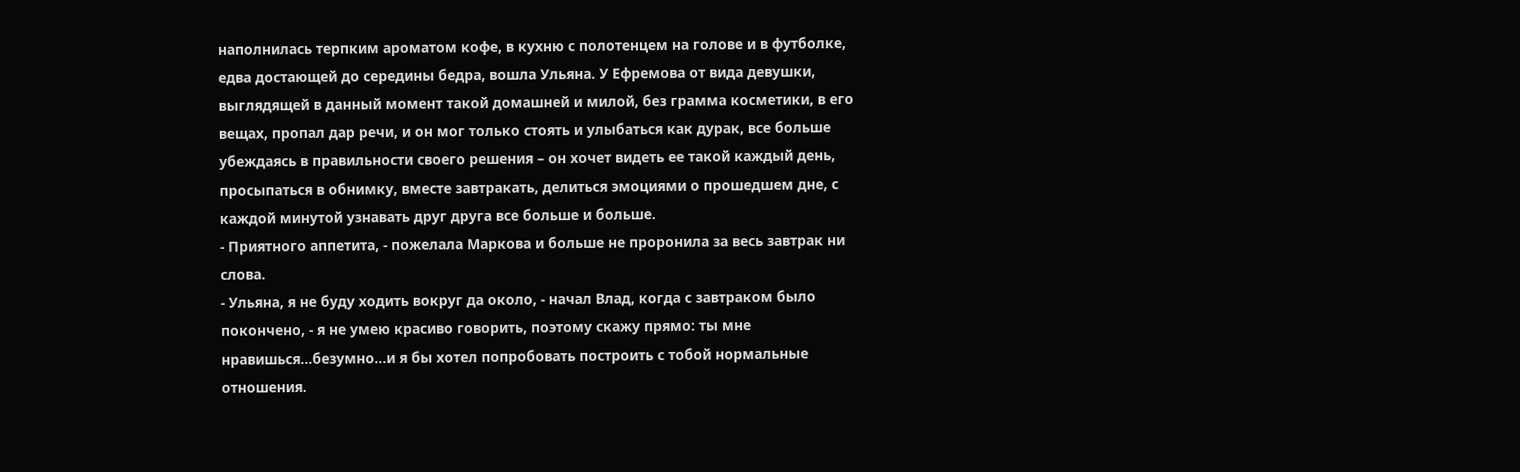наполнилась терпким ароматом кофе, в кухню с полотенцем на голове и в футболке, едва достающей до середины бедра, вошла Ульяна. У Ефремова от вида девушки, выглядящей в данный момент такой домашней и милой, без грамма косметики, в его вещах, пропал дар речи, и он мог только стоять и улыбаться как дурак, все больше убеждаясь в правильности своего решения – он хочет видеть ее такой каждый день, просыпаться в обнимку, вместе завтракать, делиться эмоциями о прошедшем дне, с каждой минутой узнавать друг друга все больше и больше.
- Приятного аппетита, - пожелала Маркова и больше не проронила за весь завтрак ни слова.
- Ульяна, я не буду ходить вокруг да около, - начал Влад, когда с завтраком было покончено, - я не умею красиво говорить, поэтому скажу прямо: ты мне нравишься…безумно…и я бы хотел попробовать построить с тобой нормальные отношения.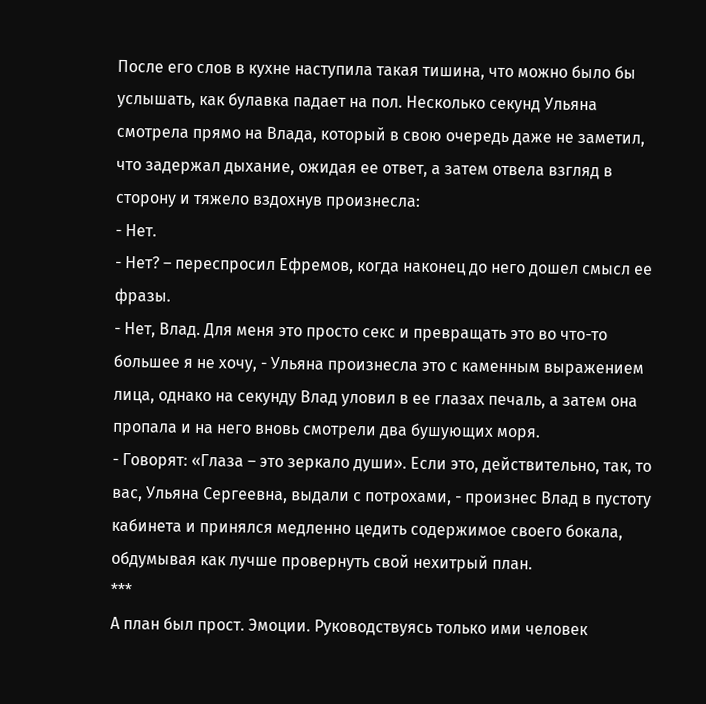После его слов в кухне наступила такая тишина, что можно было бы услышать, как булавка падает на пол. Несколько секунд Ульяна смотрела прямо на Влада, который в свою очередь даже не заметил, что задержал дыхание, ожидая ее ответ, а затем отвела взгляд в сторону и тяжело вздохнув произнесла:
- Нет.
- Нет? – переспросил Ефремов, когда наконец до него дошел смысл ее фразы.
- Нет, Влад. Для меня это просто секс и превращать это во что-то большее я не хочу, - Ульяна произнесла это с каменным выражением лица, однако на секунду Влад уловил в ее глазах печаль, а затем она пропала и на него вновь смотрели два бушующих моря.
- Говорят: «Глаза – это зеркало души». Если это, действительно, так, то вас, Ульяна Сергеевна, выдали с потрохами, - произнес Влад в пустоту кабинета и принялся медленно цедить содержимое своего бокала, обдумывая как лучше провернуть свой нехитрый план.
***
А план был прост. Эмоции. Руководствуясь только ими человек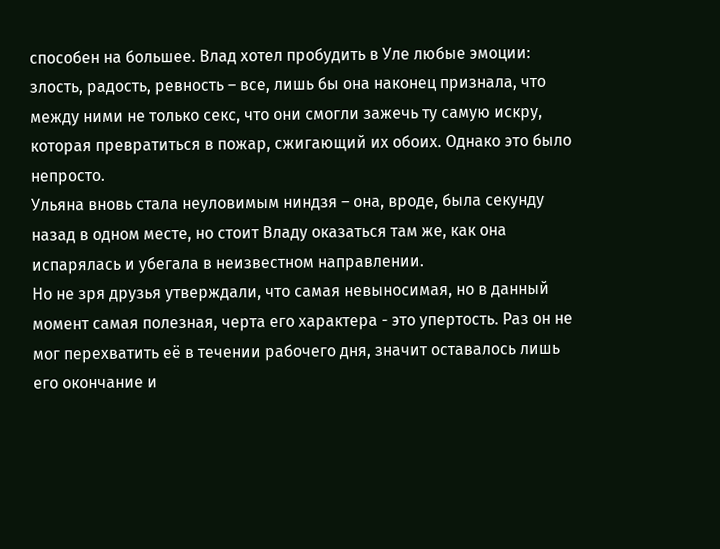способен на большее. Влад хотел пробудить в Уле любые эмоции: злость, радость, ревность – все, лишь бы она наконец признала, что между ними не только секс, что они смогли зажечь ту самую искру, которая превратиться в пожар, сжигающий их обоих. Однако это было непросто.
Ульяна вновь стала неуловимым ниндзя – она, вроде, была секунду назад в одном месте, но стоит Владу оказаться там же, как она испарялась и убегала в неизвестном направлении.
Но не зря друзья утверждали, что самая невыносимая, но в данный момент самая полезная, черта его характера - это упертость. Раз он не мог перехватить её в течении рабочего дня, значит оставалось лишь его окончание и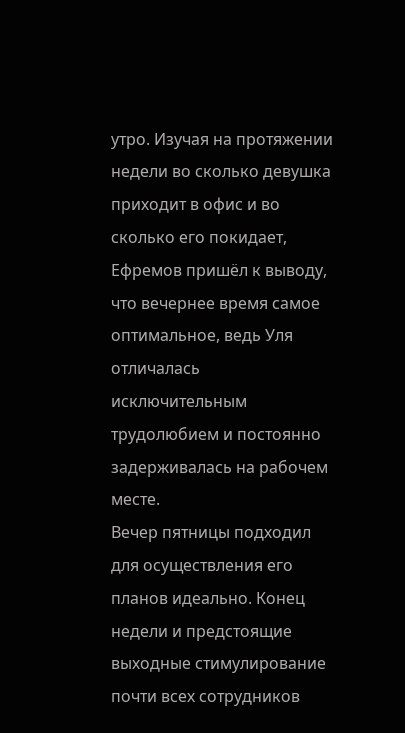утро. Изучая на протяжении недели во сколько девушка приходит в офис и во сколько его покидает, Ефремов пришёл к выводу, что вечернее время самое оптимальное, ведь Уля отличалась исключительным трудолюбием и постоянно задерживалась на рабочем месте.
Вечер пятницы подходил для осуществления его планов идеально. Конец недели и предстоящие выходные стимулирование почти всех сотрудников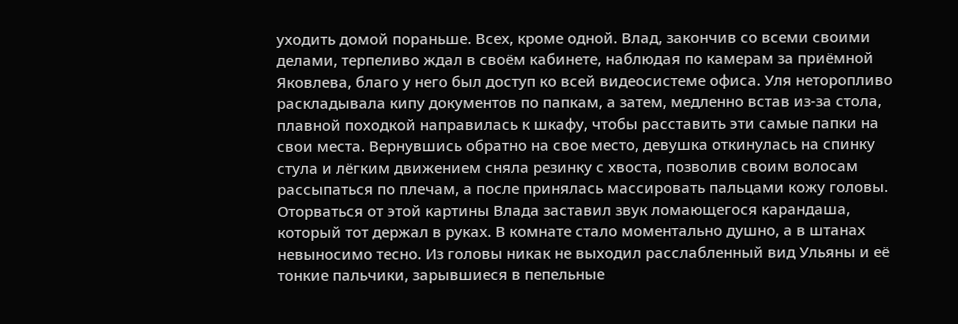уходить домой пораньше. Всех, кроме одной. Влад, закончив со всеми своими делами, терпеливо ждал в своём кабинете, наблюдая по камерам за приёмной Яковлева, благо у него был доступ ко всей видеосистеме офиса. Уля неторопливо раскладывала кипу документов по папкам, а затем, медленно встав из-за стола, плавной походкой направилась к шкафу, чтобы расставить эти самые папки на свои места. Вернувшись обратно на свое место, девушка откинулась на спинку стула и лёгким движением сняла резинку с хвоста, позволив своим волосам рассыпаться по плечам, а после принялась массировать пальцами кожу головы. Оторваться от этой картины Влада заставил звук ломающегося карандаша, который тот держал в руках. В комнате стало моментально душно, а в штанах невыносимо тесно. Из головы никак не выходил расслабленный вид Ульяны и её тонкие пальчики, зарывшиеся в пепельные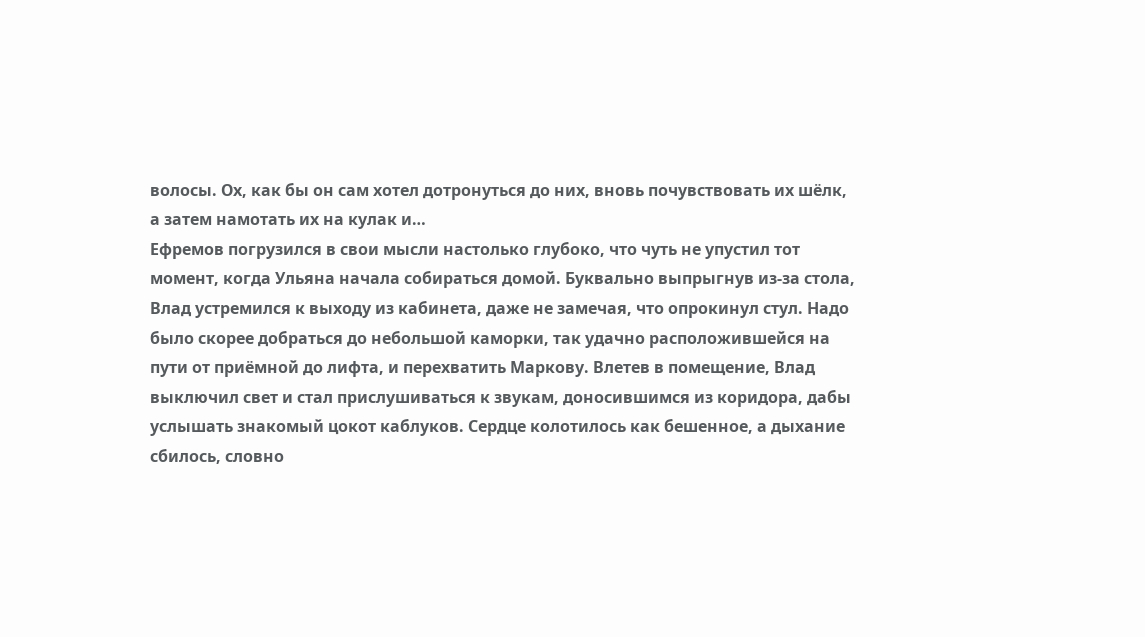волосы. Ох, как бы он сам хотел дотронуться до них, вновь почувствовать их шёлк, а затем намотать их на кулак и…
Ефремов погрузился в свои мысли настолько глубоко, что чуть не упустил тот момент, когда Ульяна начала собираться домой. Буквально выпрыгнув из-за стола, Влад устремился к выходу из кабинета, даже не замечая, что опрокинул стул. Надо было скорее добраться до небольшой каморки, так удачно расположившейся на пути от приёмной до лифта, и перехватить Маркову. Влетев в помещение, Влад выключил свет и стал прислушиваться к звукам, доносившимся из коридора, дабы услышать знакомый цокот каблуков. Сердце колотилось как бешенное, а дыхание сбилось, словно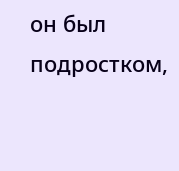он был подростком,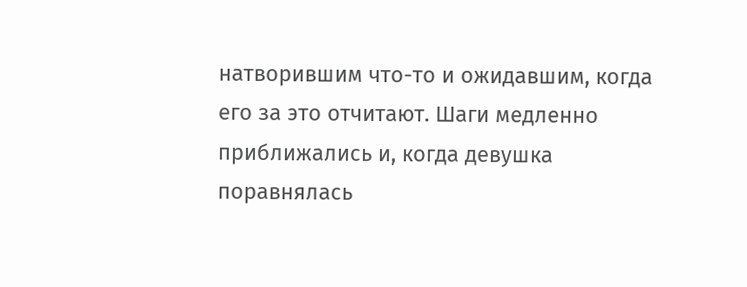натворившим что-то и ожидавшим, когда его за это отчитают. Шаги медленно приближались и, когда девушка поравнялась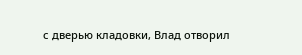с дверью кладовки, Влад отворил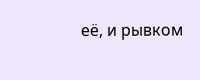её, и рывком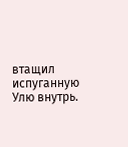втащил испуганную Улю внутрь.